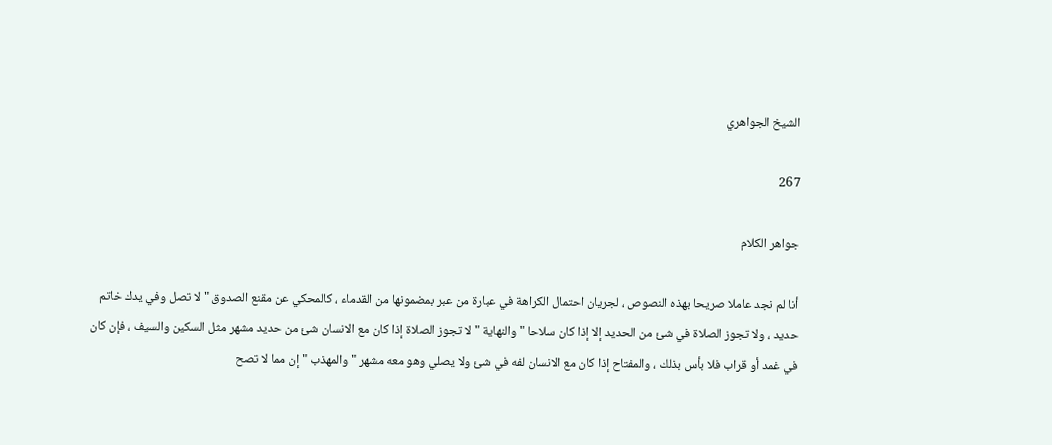الشيخ الجواهري

267

جواهر الكلام

أنا لم نجد عاملا صريحا بهذه النصوص ، لجريان احتمال الكراهة في عبارة من عبر بمضمونها من القدماء ، كالمحكي عن مقنع الصدوق " لا تصل وفي يدك خاتم حديد ، ولا تجوز الصلاة في شئ من الحديد إلا إذا كان سلاحا " والنهاية " لا تجوز الصلاة إذا كان مع الانسان شئ من حديد مشهر مثل السكين والسيف ، فإن كان في غمد أو قراب فلا بأس بذلك ، والمفتاح إذا كان مع الانسان لفه في شئ ولا يصلي وهو معه مشهر " والمهذب " إن مما لا تصح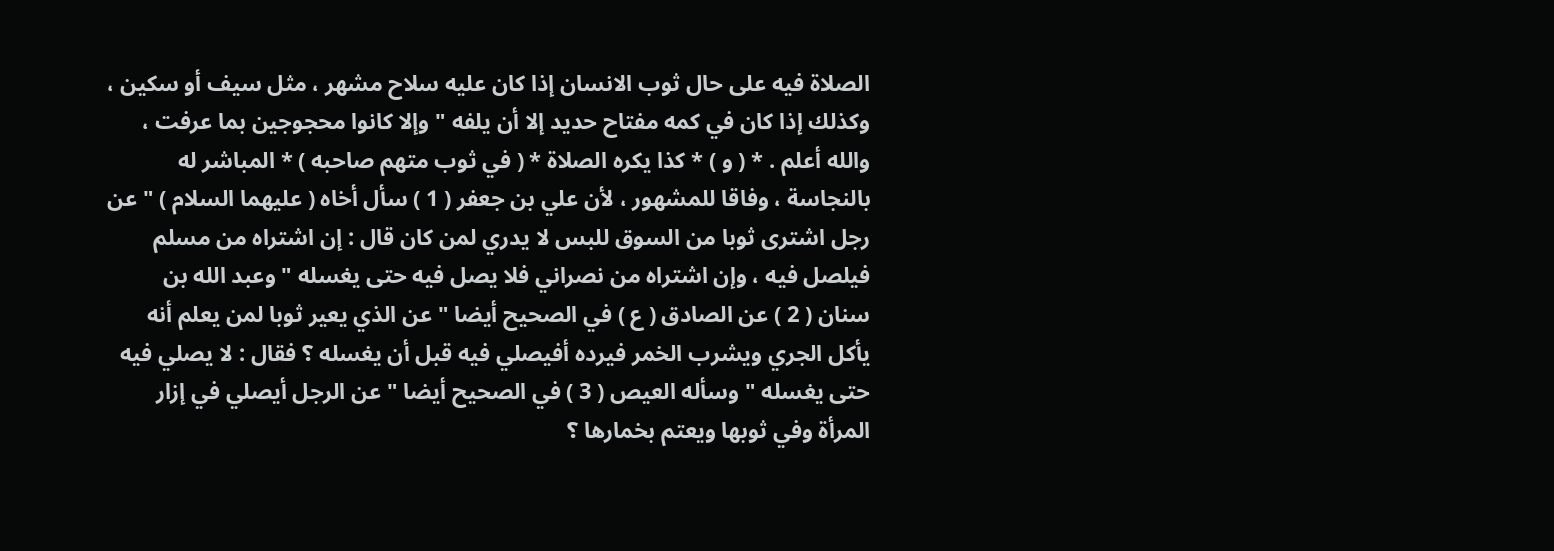الصلاة فيه على حال ثوب الانسان إذا كان عليه سلاح مشهر ، مثل سيف أو سكين ، وكذلك إذا كان في كمه مفتاح حديد إلا أن يلفه " وإلا كانوا محجوجين بما عرفت ، والله أعلم . * ( و ) * كذا يكره الصلاة * ( في ثوب متهم صاحبه ) * المباشر له بالنجاسة ، وفاقا للمشهور ، لأن علي بن جعفر ( 1 ) سأل أخاه ( عليهما السلام ) " عن رجل اشترى ثوبا من السوق للبس لا يدري لمن كان قال : إن اشتراه من مسلم فيلصل فيه ، وإن اشتراه من نصراني فلا يصل فيه حتى يغسله " وعبد الله بن سنان ( 2 ) عن الصادق ( ع ) في الصحيح أيضا " عن الذي يعير ثوبا لمن يعلم أنه يأكل الجري ويشرب الخمر فيرده أفيصلي فيه قبل أن يغسله ؟ فقال : لا يصلي فيه حتى يغسله " وسأله العيص ( 3 ) في الصحيح أيضا " عن الرجل أيصلي في إزار المرأة وفي ثوبها ويعتم بخمارها ؟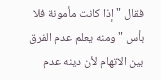فقال " إذا كانت مأمونة فلا بأس " ومنه يعلم عدم الفرق بين الاتهام لأن دينه عدم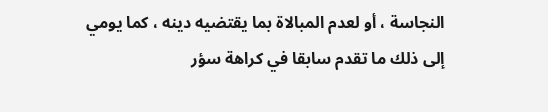النجاسة ، أو لعدم المبالاة بما يقتضيه دينه ، كما يومي إلى ذلك ما تقدم سابقا في كراهة سؤر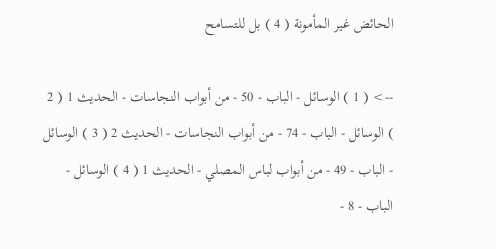الحائض غير المأمونة ( 4 ) بل للتسامح

--> ( 1 ) الوسائل - الباب - 50 - من أبواب النجاسات - الحديث 1 ( 2 ) الوسائل - الباب - 74 - من أبواب النجاسات - الحديث 2 ( 3 ) الوسائل - الباب - 49 - من أبواب لباس المصلي - الحديث 1 ( 4 ) الوسائل - الباب - 8 -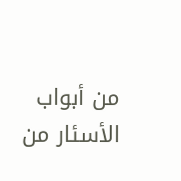من أبواب الأسئار من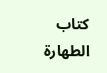كتاب الطهارة